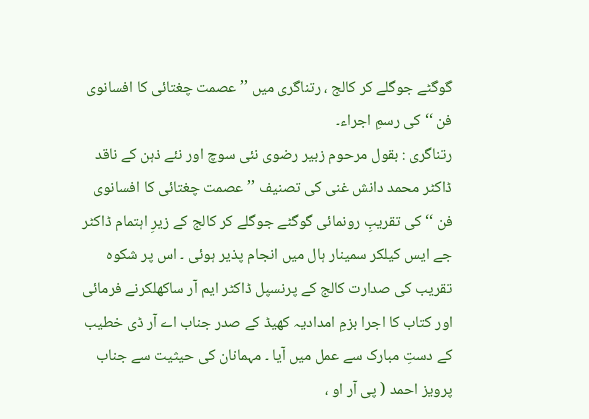گوگٹے جوگلے کر کالج ، رتناگری میں ’’ عصمت چغتائی کا افسانوی فن ‘‘ کی رسمِ اجراء۔
رتناگری : بقول مرحوم زبیر رضوی نئی سوچ اور نئے ذہن کے ناقد ڈاکٹر محمد دانش غنی کی تصنیف ’’عصمت چغتائی کا افسانوی فن ‘‘ کی تقریبِ رونمائی گوگٹے جوگلے کر کالج کے زیرِ اہتمام ڈاکٹر جے ایس کیلکر سمینار ہال میں انجام پذیر ہوئی ۔ اس پر شکوہ تقریب کی صدارت کالج کے پرنسپل ڈاکٹر ایم آر ساکھلکرنے فرمائی اور کتاب کا اجرا بزمِ امدادیہ کھیڈ کے صدر جناب اے آر ڈی خطیب کے دستِ مبارک سے عمل میں آیا ۔ مہمانان کی حیثیت سے جناب پرویز احمد ( پی آر او ،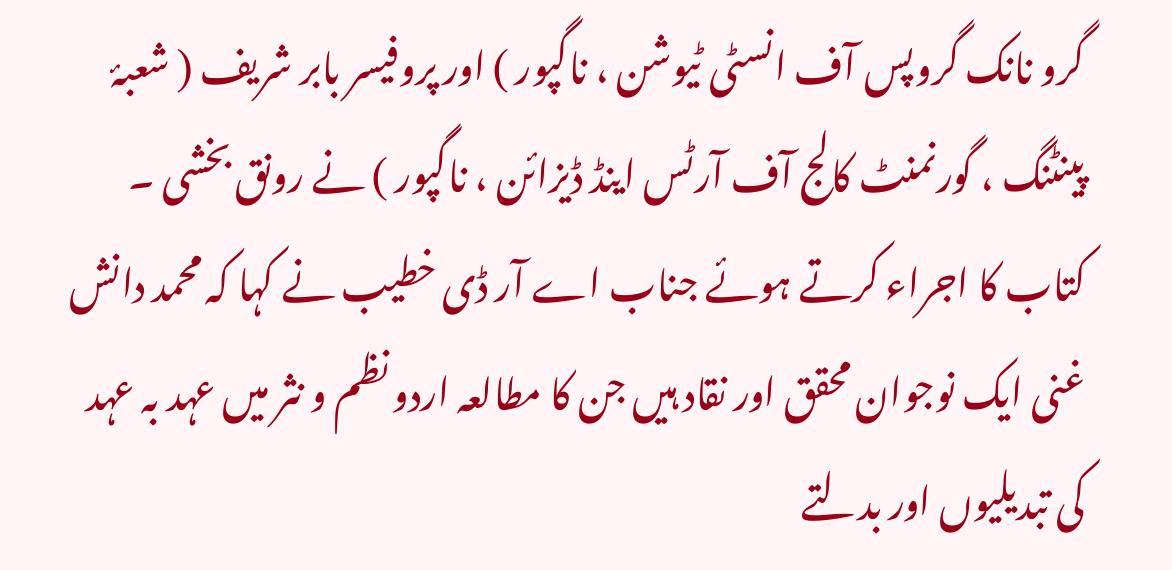گرو نانک گروپس آف انسٹی ٹیوشن ، ناگپور ) اور پروفیسر بابر شریف ( شعبۂ پینٹنگ ، گورنمنٹ کالج آف آرٹس اینڈ ڈیزائن ، ناگپور ) نے رونق بخشی ۔
کتاب کا اجراء کرتے ہوئے جناب اے آر ڈی خطیب نے کہا کہ محمد دانش غنی ایک نوجوان محقق اور نقاد ہیں جن کا مطالعہ اردو نظم و نثر میں عہد بہ عہد کی تبدیلیوں اور بدلتے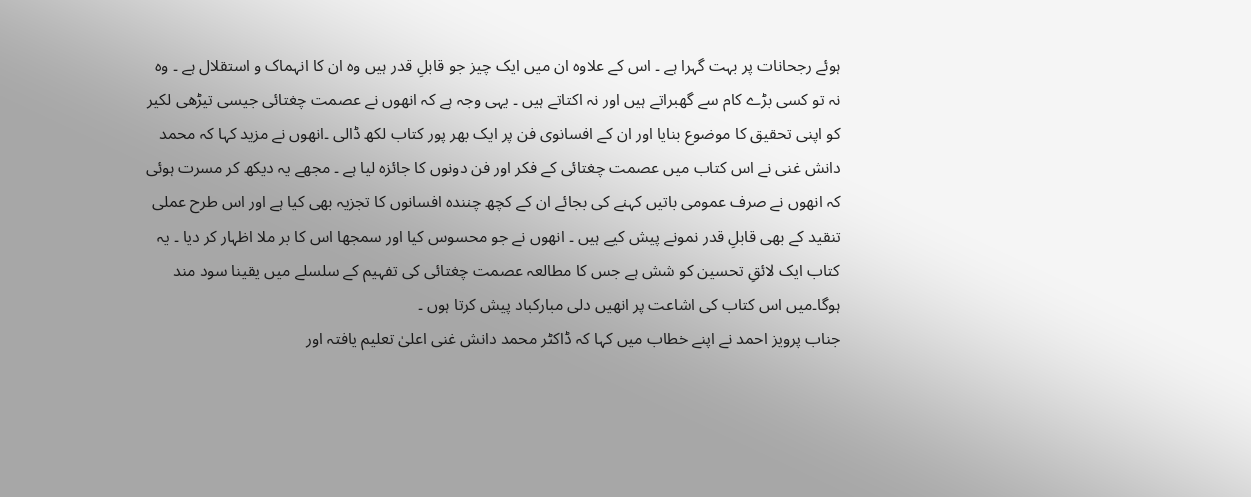ہوئے رجحانات پر بہت گہرا ہے ۔ اس کے علاوہ ان میں ایک چیز جو قابلِ قدر ہیں وہ ان کا انہماک و استقلال ہے ۔ وہ نہ تو کسی بڑے کام سے گھبراتے ہیں اور نہ اکتاتے ہیں ۔ یہی وجہ ہے کہ انھوں نے عصمت چغتائی جیسی تیڑھی لکیر کو اپنی تحقیق کا موضوع بنایا اور ان کے افسانوی فن پر ایک بھر پور کتاب لکھ ڈالی ۔انھوں نے مزید کہا کہ محمد دانش غنی نے اس کتاب میں عصمت چغتائی کے فکر اور فن دونوں کا جائزہ لیا ہے ۔ مجھے یہ دیکھ کر مسرت ہوئی کہ انھوں نے صرف عمومی باتیں کہنے کی بجائے ان کے کچھ چنندہ افسانوں کا تجزیہ بھی کیا ہے اور اس طرح عملی تنقید کے بھی قابلِ قدر نمونے پیش کیے ہیں ۔ انھوں نے جو محسوس کیا اور سمجھا اس کا بر ملا اظہار کر دیا ۔ یہ کتاب ایک لائقِ تحسین کو شش ہے جس کا مطالعہ عصمت چغتائی کی تفہیم کے سلسلے میں یقینا سود مند ہوگا۔میں اس کتاب کی اشاعت پر انھیں دلی مبارکباد پیش کرتا ہوں ۔
جناب پرویز احمد نے اپنے خطاب میں کہا کہ ڈاکٹر محمد دانش غنی اعلیٰ تعلیم یافتہ اور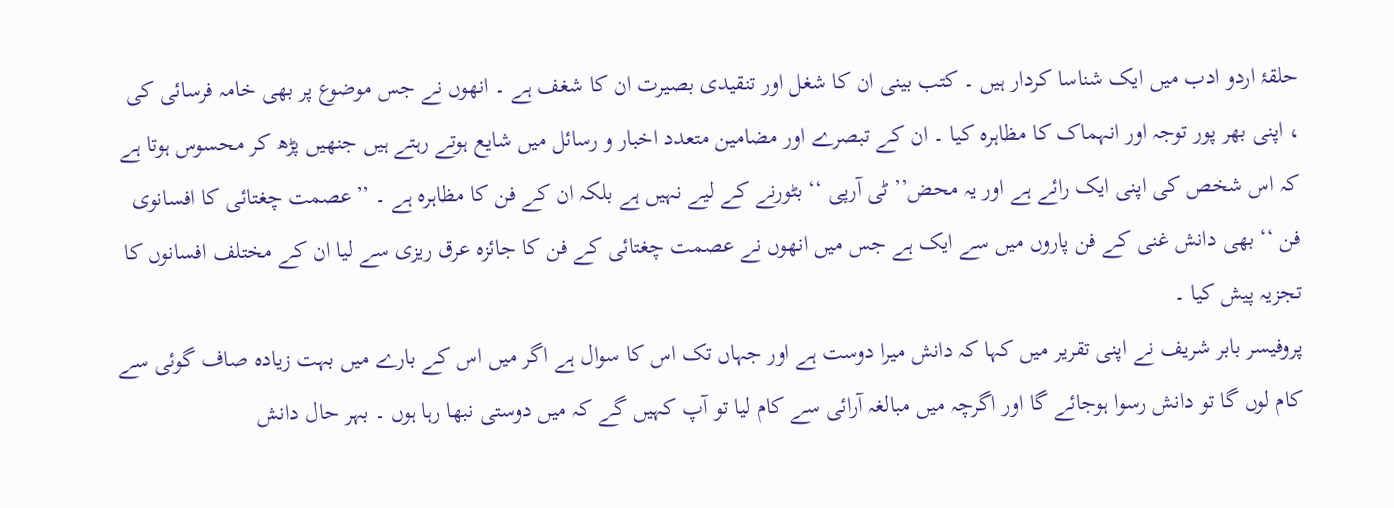حلقۂ اردو ادب میں ایک شناسا کردار ہیں ۔ کتب بینی ان کا شغل اور تنقیدی بصیرت ان کا شغف ہے ۔ انھوں نے جس موضوع پر بھی خامہ فرسائی کی ، اپنی بھر پور توجہ اور انہماک کا مظاہرہ کیا ۔ ان کے تبصرے اور مضامین متعدد اخبار و رسائل میں شایع ہوتے رہتے ہیں جنھیں پڑھ کر محسوس ہوتا ہے کہ اس شخص کی اپنی ایک رائے ہے اور یہ محض’’ ٹی آرپی ‘‘ بٹورنے کے لیے نہیں ہے بلکہ ان کے فن کا مظاہرہ ہے ۔ ’’عصمت چغتائی کا افسانوی فن ‘‘ بھی دانش غنی کے فن پاروں میں سے ایک ہے جس میں انھوں نے عصمت چغتائی کے فن کا جائزہ عرق ریزی سے لیا ان کے مختلف افسانوں کا تجزیہ پیش کیا ۔
پروفیسر بابر شریف نے اپنی تقریر میں کہا کہ دانش میرا دوست ہے اور جہاں تک اس کا سوال ہے اگر میں اس کے بارے میں بہت زیادہ صاف گوئی سے کام لوں گا تو دانش رسوا ہوجائے گا اور اگرچہ میں مبالغہ آرائی سے کام لیا تو آپ کہیں گے کہ میں دوستی نبھا رہا ہوں ۔ بہر حال دانش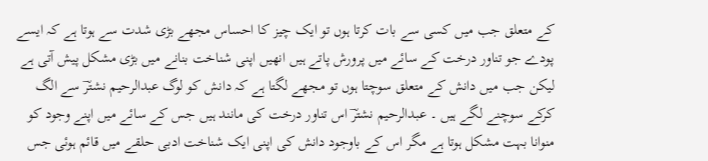کے متعلق جب میں کسی سے بات کرتا ہوں تو ایک چیز کا احساس مجھے بڑی شدت سے ہوتا ہے کہ ایسے پودے جو تناور درخت کے سائے میں پرورش پاتے ہیں انھیں اپنی شناخت بنانے میں بڑی مشکل پیش آتی ہے لیکن جب میں دانش کے متعلق سوچتا ہوں تو مجھے لگتا ہے کہ دانش کو لوگ عبدالرحیم نشترؔ سے الگ کرکے سوچنے لگے ہیں ۔ عبدالرحیم نشترؔ اس تناور درخت کی مانند ہیں جس کے سائے میں اپنے وجود کو منوانا بہت مشکل ہوتا ہے مگر اس کے باوجود دانش کی اپنی ایک شناخت ادبی حلقے میں قائم ہوئی جس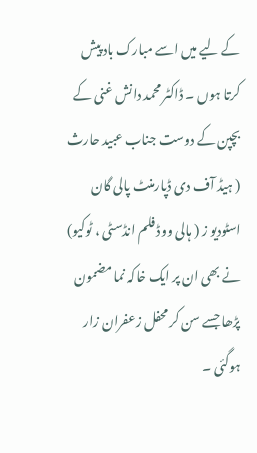کے لیے میں اسے مبارک باد پیش کرتا ہوں ۔ ڈاکٹر محمد دانش غنی کے بچپن کے دوست جناب عبید حارث ( ہیڈ آف دی ڈپارمنٹ پالی گان اسٹودیو ز ( ہالی ووڈ فلم انڈسٹی ، ٹوکیو) نے بھی ان پر ایک خاکہ نما مضمون پڑھا جسے سن کر محفل زعفران زار ہوگئی ۔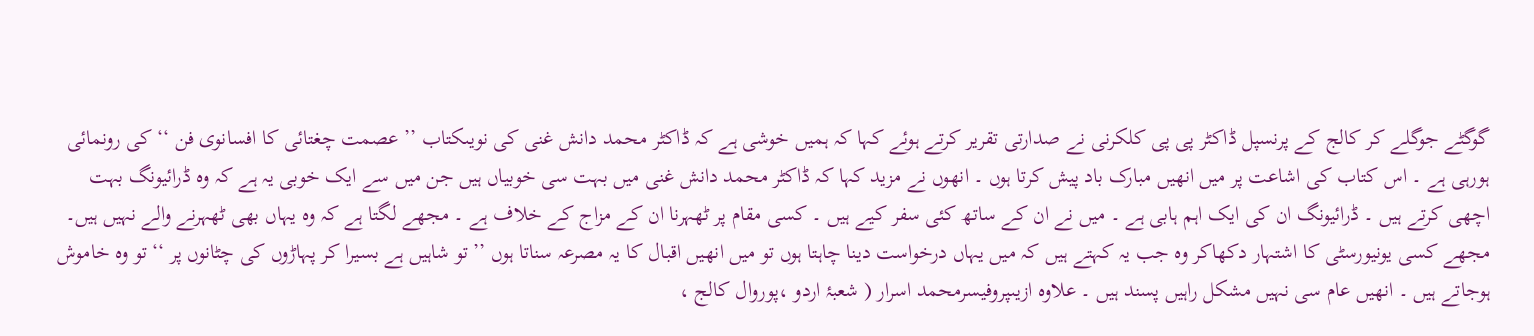گوگٹے جوگلے کر کالج کے پرنسپل ڈاکٹر پی پی کلکرنی نے صدارتی تقریر کرتے ہوئے کہا کہ ہمیں خوشی ہے کہ ڈاکٹر محمد دانش غنی کی نویںکتاب ’’ عصمت چغتائی کا افسانوی فن ‘‘ کی رونمائی ہورہی ہے ۔ اس کتاب کی اشاعت پر میں انھیں مبارک باد پیش کرتا ہوں ۔ انھوں نے مزید کہا کہ ڈاکٹر محمد دانش غنی میں بہت سی خوبیاں ہیں جن میں سے ایک خوبی یہ ہے کہ وہ ڈرائیونگ بہت اچھی کرتے ہیں ۔ ڈرائیونگ ان کی ایک اہم ہابی ہے ۔ میں نے ان کے ساتھ کئی سفر کیے ہیں ۔ کسی مقام پر ٹھہرنا ان کے مزاج کے خلاف ہے ۔ مجھے لگتا ہے کہ وہ یہاں بھی ٹھہرنے والے نہیں ہیں۔ مجھے کسی یونیورسٹی کا اشتہار دکھاکر وہ جب یہ کہتے ہیں کہ میں یہاں درخواست دینا چاہتا ہوں تو میں انھیں اقبال کا یہ مصرعہ سناتا ہوں ’’ تو شاہیں ہے بسیرا کر پہاڑوں کی چٹانوں پر ‘‘ تو وہ خاموش ہوجاتے ہیں ۔ انھیں عام سی نہیں مشکل راہیں پسند ہیں ۔ علاوہ ازیںپروفیسرمحمد اسرار ( شعبۂ اردو ،پوروال کالج ،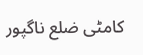کامٹی ضلع ناگپور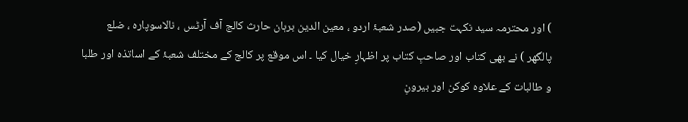) اور محترمہ سید نکہت جبیں (صدر شعبۂ اردو ، معین الدین برہان حارث کالج آف آرٹس ، نالاسوپارہ ، ضلع پالگھر ) نے بھی کتاب اور صاحبِ کتاب پر اظہارِ خیال کیا ۔ اس موقع پر کالج کے مختلف شعبۂ کے اساتذہ اور طلبا و طالبات کے علاوہ کوکن اور بیرونِ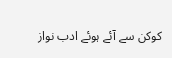کوکن سے آئے ہوئے ادب نواز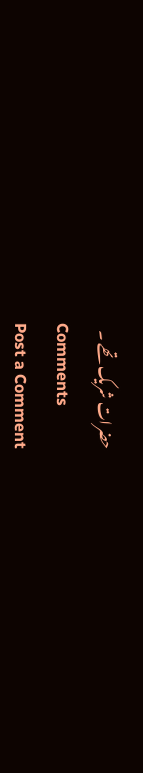حضرات شریک تھے ۔
Comments
Post a Comment